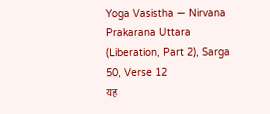Yoga Vasistha — Nirvana Prakarana Uttara (Liberation, Part 2), Sarga 50, Verse 12
यह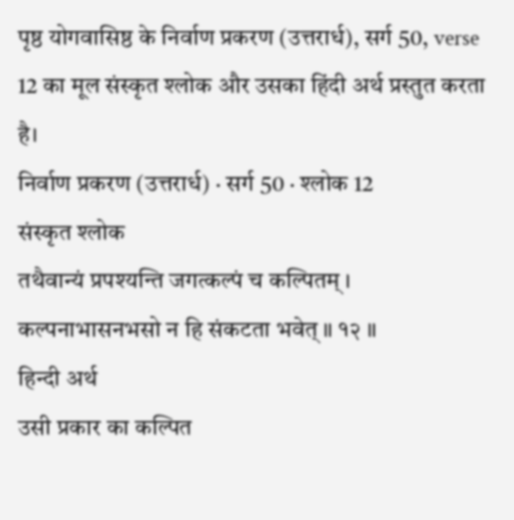पृष्ठ योगवासिष्ठ के निर्वाण प्रकरण (उत्तरार्ध), सर्ग 50, verse 12 का मूल संस्कृत श्लोक और उसका हिंदी अर्थ प्रस्तुत करता है।
निर्वाण प्रकरण (उत्तरार्ध) · सर्ग 50 · श्लोक 12
संस्कृत श्लोक
तथैवान्यं प्रपश्यन्ति जगत्कल्पं च कल्पितम् ।
कल्पनाभासनभसो न हि संकटता भवेत् ॥ १२ ॥
हिन्दी अर्थ
उसी प्रकार का कल्पित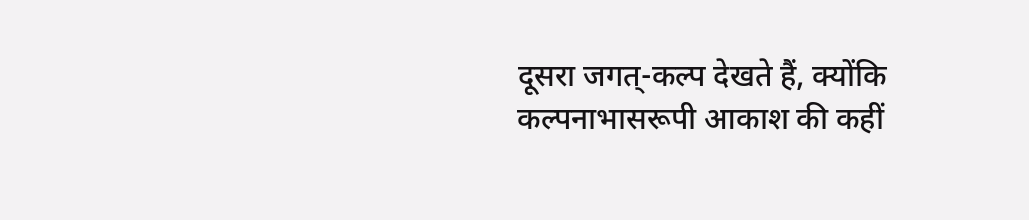दूसरा जगत्-कल्प देखते हैं, क्योंकि
कल्पनाभासरूपी आकाश की कहीं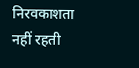निरवकाशता नहीं रहती